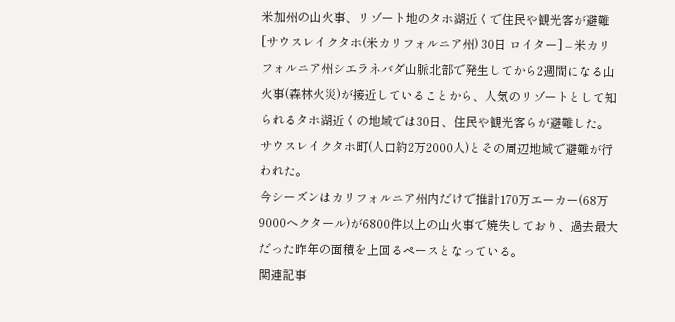米加州の山火事、リゾート地のタホ湖近くで住民や観光客が避難
[サウスレイクタホ(米カリフォルニア州) 30日 ロイター] – 米カリフォルニア州シエラネバダ山脈北部で発生してから2週間になる山火事(森林火災)が接近していることから、人気のリゾートとして知られるタホ湖近くの地域では30日、住民や観光客らが避難した。
サウスレイクタホ町(人口約2万2000人)とその周辺地域で避難が行われた。
今シーズンはカリフォルニア州内だけで推計170万エーカー(68万9000ヘクタール)が6800件以上の山火事で焼失しており、過去最大だった昨年の面積を上回るペースとなっている。
関連記事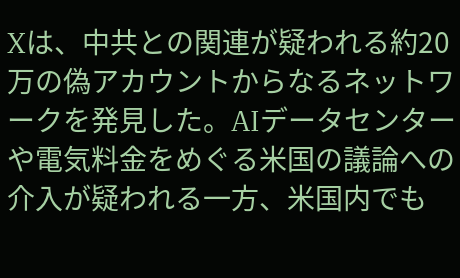Xは、中共との関連が疑われる約20万の偽アカウントからなるネットワークを発見した。AIデータセンターや電気料金をめぐる米国の議論への介入が疑われる一方、米国内でも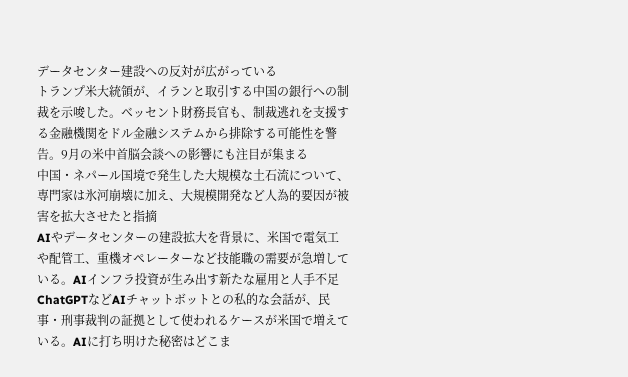データセンター建設への反対が広がっている
トランプ米大統領が、イランと取引する中国の銀行への制裁を示唆した。ベッセント財務長官も、制裁逃れを支援する金融機関をドル金融システムから排除する可能性を警告。9月の米中首脳会談への影響にも注目が集まる
中国・ネパール国境で発生した大規模な土石流について、専門家は氷河崩壊に加え、大規模開発など人為的要因が被害を拡大させたと指摘
AIやデータセンターの建設拡大を背景に、米国で電気工や配管工、重機オペレーターなど技能職の需要が急増している。AIインフラ投資が生み出す新たな雇用と人手不足
ChatGPTなどAIチャットボットとの私的な会話が、民事・刑事裁判の証拠として使われるケースが米国で増えている。AIに打ち明けた秘密はどこま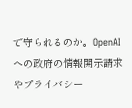で守られるのか。OpenAIへの政府の情報開示請求やプライバシー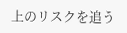上のリスクを追う